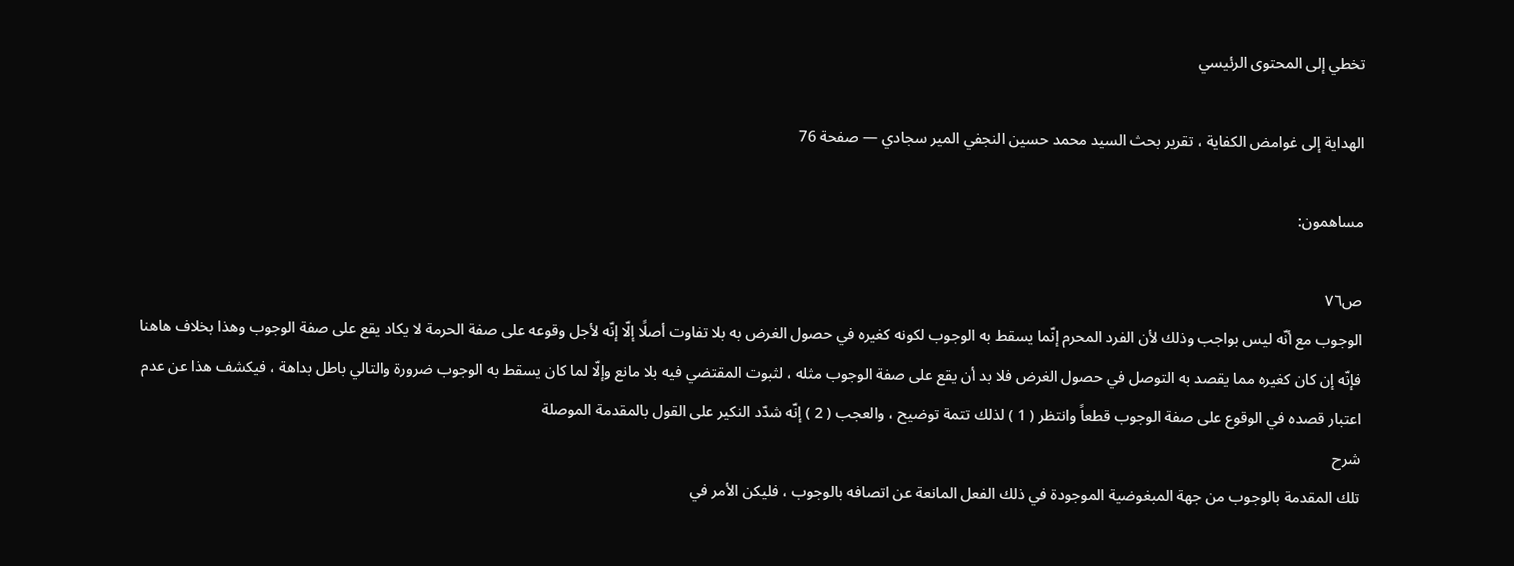تخطي إلى المحتوى الرئيسي

الهداية إلى غوامض الكفاية ، تقرير بحث السيد محمد حسين النجفي المير سجادي — صفحة 76

مساهمون:

ص٧٦
الوجوب مع أنّه ليس بواجب وذلك لأن الفرد المحرم إنّما يسقط به الوجوب لكونه كغيره في حصول الغرض به بلا تفاوت أصلًا إلّا إنّه لأجل وقوعه على صفة الحرمة لا يكاد يقع على صفة الوجوب وهذا بخلاف هاهنا فإنّه إن كان كغيره مما يقصد به التوصل في حصول الغرض فلا بد أن يقع على صفة الوجوب مثله ، لثبوت المقتضي فيه بلا مانع وإلّا لما كان يسقط به الوجوب ضرورة والتالي باطل بداهة ، فيكشف هذا عن عدم اعتبار قصده في الوقوع على صفة الوجوب قطعاً وانتظر ( 1 ) لذلك تتمة توضيح ، والعجب ( 2 ) إنّه شدّد النكير على القول بالمقدمة الموصلة
شرح
تلك المقدمة بالوجوب من جهة المبغوضية الموجودة في ذلك الفعل المانعة عن اتصافه بالوجوب ، فليكن الأمر في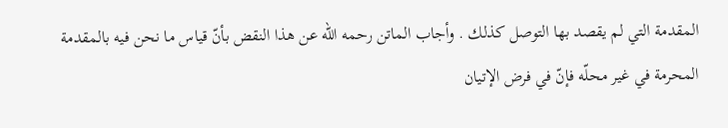المقدمة التي لم يقصد بها التوصل كذلك . وأجاب الماتن رحمه الله عن هذا النقض بأنّ قياس ما نحن فيه بالمقدمة المحرمة في غير محلّه فإنّ في فرض الإتيان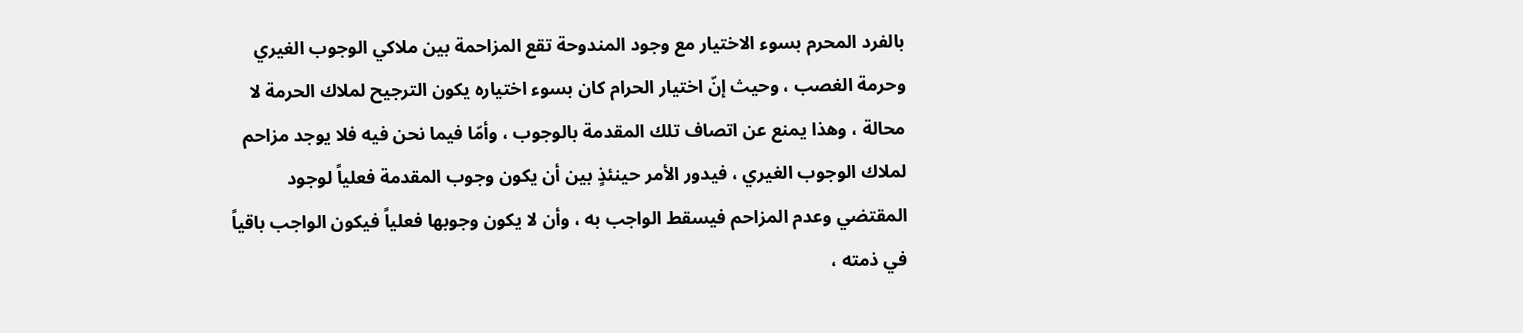بالفرد المحرم بسوء الاختيار مع وجود المندوحة تقع المزاحمة بين ملاكي الوجوب الغيري وحرمة الغصب ، وحيث إنّ اختيار الحرام كان بسوء اختياره يكون الترجيح لملاك الحرمة لا محالة ، وهذا يمنع عن اتصاف تلك المقدمة بالوجوب ، وأمّا فيما نحن فيه فلا يوجد مزاحم لملاك الوجوب الغيري ، فيدور الأمر حينئذٍ بين أن يكون وجوب المقدمة فعلياً لوجود المقتضي وعدم المزاحم فيسقط الواجب به ، وأن لا يكون وجوبها فعلياً فيكون الواجب باقياً في ذمته ،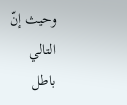وحيث إنّ التالي باطل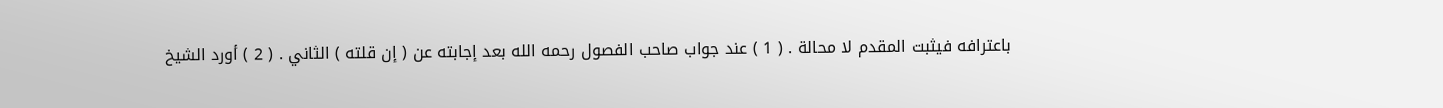باعترافه فيثبت المقدم لا محالة . ( 1 ) عند جواب صاحب الفصول رحمه الله بعد إجابته عن ( إن قلته ) الثاني . ( 2 ) أورد الشيخ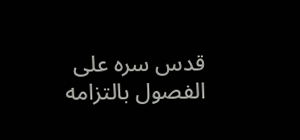قدس سره على الفصول بالتزامه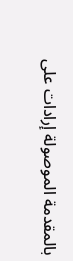بالمقدمة الموصولة إرادات على